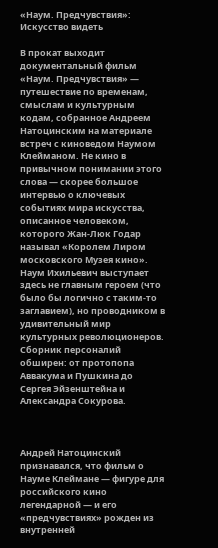«Наум. Предчувствия»: Искусство видеть

В прокат выходит документальный фильм «Наум. Предчувствия» — путешествие по временам, смыслам и культурным кодам, собранное Андреем Натоцинским на материале встреч с киноведом Наумом Клейманом. Не кино в привычном понимании этого слова — скорее большое интервью о ключевых событиях мира искусства, описанное человеком, которого Жан-Люк Годар называл «Королем Лиром московского Музея кино». Наум Ихильевич выступает здесь не главным героем (что было бы логично с таким-то заглавием), но проводником в удивительный мир культурных революционеров. Сборник персоналий обширен: от протопопа Аввакума и Пушкина до Сергея Эйзенштейна и Александра Сокурова.



Андрей Натоцинский признавался, что фильм о Науме Клеймане — фигуре для российского кино легендарной — и его «предчувствиях» рожден из внутренней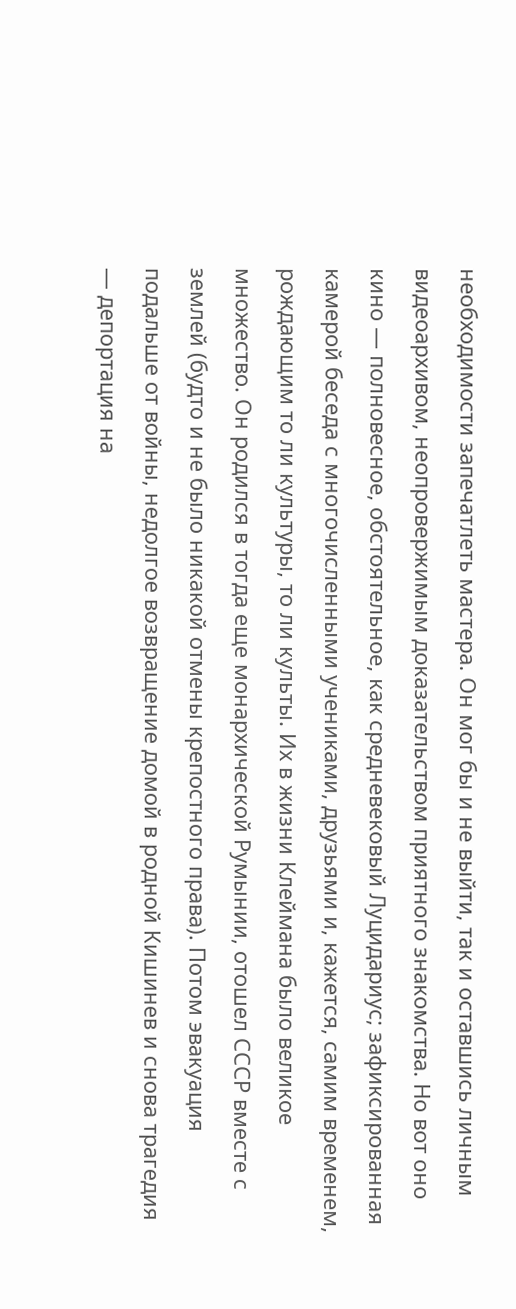необходимости запечатлеть мастера. Он мог бы и не выйти, так и оставшись личным видеоархивом, неопровержимым доказательством приятного знакомства. Но вот оно кино — полновесное, обстоятельное, как средневековый Луцидариус; зафиксированная камерой беседа с многочисленными учениками, друзьями и, кажется, самим временем, рождающим то ли культуры, то ли культы. Их в жизни Клеймана было великое множество. Он родился в тогда еще монархической Румынии, отошел СССР вместе с землей (будто и не было никакой отмены крепостного права). Потом эвакуация подальше от войны, недолгое возвращение домой в родной Кишинев и снова трагедия — депортация на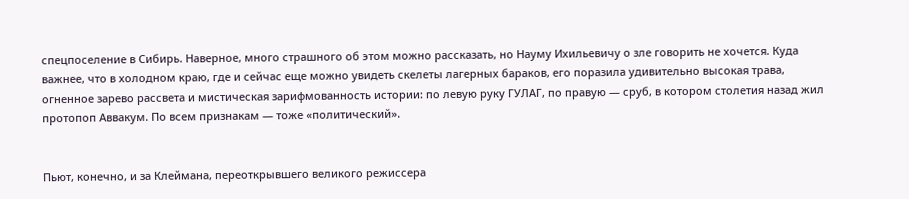спецпоселение в Сибирь. Наверное, много страшного об этом можно рассказать, но Науму Ихильевичу о зле говорить не хочется. Куда важнее, что в холодном краю, где и сейчас еще можно увидеть скелеты лагерных бараков, его поразила удивительно высокая трава, огненное зарево рассвета и мистическая зарифмованность истории: по левую руку ГУЛАГ, по правую — сруб, в котором столетия назад жил протопоп Аввакум. По всем признакам — тоже «политический».


Пьют, конечно, и за Клеймана, переоткрывшего великого режиссера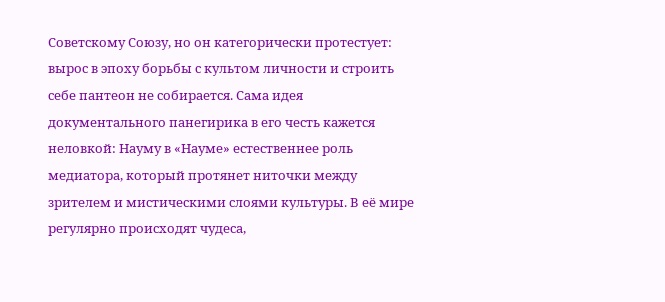Советскому Союзу, но он категорически протестует: вырос в эпоху борьбы с культом личности и строить себе пантеон не собирается. Сама идея документального панегирика в его честь кажется неловкой: Науму в «Науме» естественнее роль медиатора, который протянет ниточки между зрителем и мистическими слоями культуры. В её мире регулярно происходят чудеса,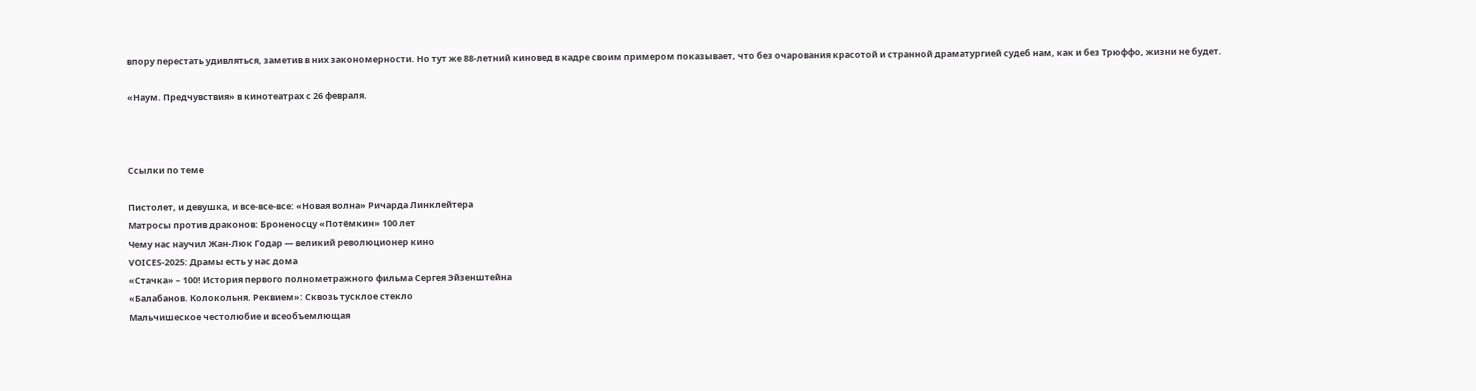впору перестать удивляться, заметив в них закономерности. Но тут же 88-летний киновед в кадре своим примером показывает, что без очарования красотой и странной драматургией судеб нам, как и без Трюффо, жизни не будет.

«Наум. Предчувствия» в кинотеатрах с 26 февраля.



Ссылки по теме

Пистолет, и девушка, и все-все-все: «Новая волна» Ричарда Линклейтера
Матросы против драконов: Броненосцу «Потёмкин» 100 лет
Чему нас научил Жан-Люк Годар — великий революционер кино
VOICES-2025: Драмы есть у нас дома
«Стачка» – 100! История первого полнометражного фильма Сергея Эйзенштейна
«Балабанов. Колокольня. Реквием»: Сквозь тусклое стекло
Мальчишеское честолюбие и всеобъемлющая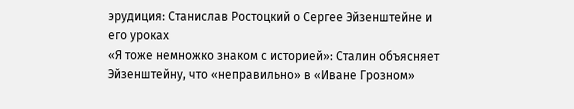эрудиция: Станислав Ростоцкий о Сергее Эйзенштейне и его уроках
«Я тоже немножко знаком с историей»: Сталин объясняет Эйзенштейну, что «неправильно» в «Иване Грозном»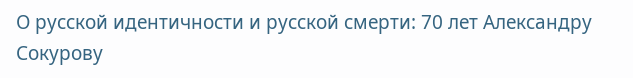О русской идентичности и русской смерти: 70 лет Александру Сокурову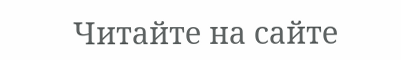Читайте на сайте